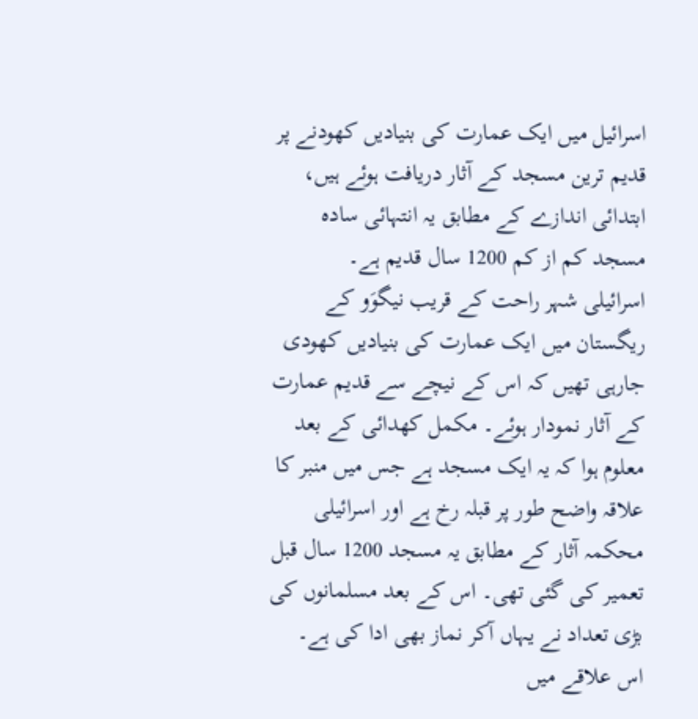اسرائیل میں ایک عمارت کی بنیادیں کھودنے پر قدیم ترین مسجد کے آثار دریافت ہوئے ہیں، ابتدائی اندازے کے مطابق یہ انتہائی سادہ مسجد کم از کم 1200 سال قدیم ہے۔
اسرائیلی شہر راحت کے قریب نیگوَو کے ریگستان میں ایک عمارت کی بنیادیں کھودی جارہی تھیں کہ اس کے نیچے سے قدیم عمارت کے آثار نمودار ہوئے۔ مکمل کھدائی کے بعد معلوم ہوا کہ یہ ایک مسجد ہے جس میں منبر کا علاقہ واضح طور پر قبلہ رخ ہے اور اسرائیلی محکمہ آثار کے مطابق یہ مسجد 1200 سال قبل تعمیر کی گئی تھی۔ اس کے بعد مسلمانوں کی بڑی تعداد نے یہاں آکر نماز بھی ادا کی ہے۔
اس علاقے میں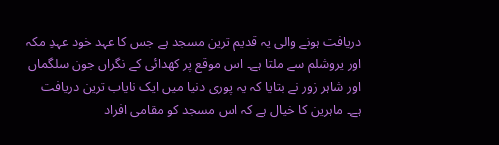دریافت ہونے والی یہ قدیم ترین مسجد ہے جس کا عہد خود عہدِ مکہ اور یروشلم سے ملتا ہے۔ اس موقع پر کھدائی کے نگراں جون سلگماں اور شاہر زور نے بتایا کہ یہ پوری دنیا میں ایک نایاب ترین دریافت ہے۔ ماہرین کا خیال ہے کہ اس مسجد کو مقامی افراد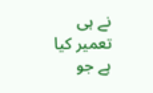نے ہی تعمیر کیا ہے جو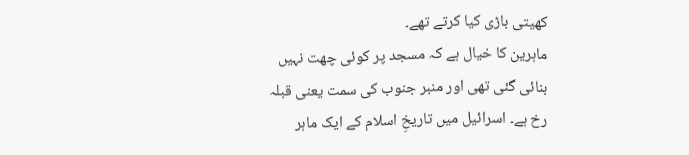کھیتی باڑی کیا کرتے تھے۔
ماہرین کا خیال ہے کہ مسجد پر کوئی چھت نہیں بنائی گئی تھی اور منبر جنوب کی سمت یعنی قبلہ رخ ہے۔ اسرائیل میں تاریخِ اسلام کے ایک ماہر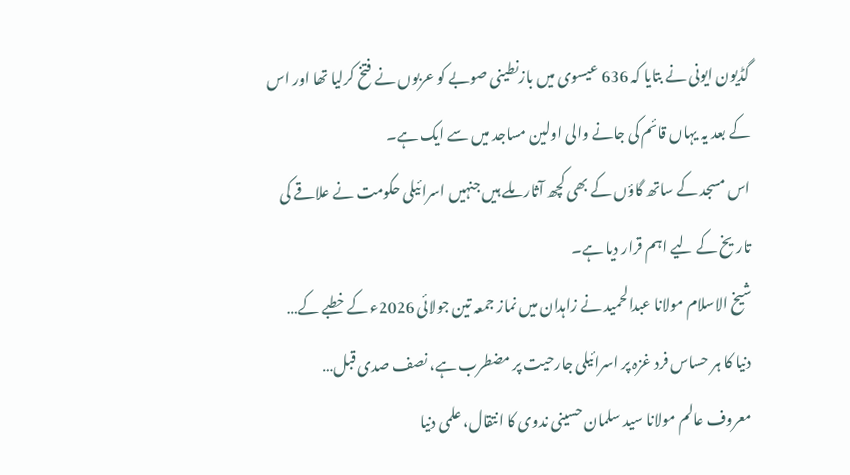گڈیون ایونی نے بتایا کہ 636 عیسوی میں بازنطینی صوبے کو عربوں نے فتخ کرلیا تھا اور اس کے بعد یہ یہاں قائم کی جانے والی اولین مساجد میں سے ایک ہے۔
اس مسجد کے ساتھ گاؤں کے بھی کچھ آثار ملے ہیں جنہیں اسرائیلی حکومت نے علاقے کی تاریخ کے لیے اہم قرار دیا ہے۔
شیخ الاسلام مولانا عبدالحمید نے زاہدان میں نماز جمعہ تین جولائی 2026ء کے خطبے کے…
دنیا کا ہر حساس فرد غزہ پر اسرائیلی جارحیت پر مضطرب ہے، نصف صدی قبل…
معروف عالم مولانا سید سلمان حسینی ندوی کا انتقال، علمی دنیا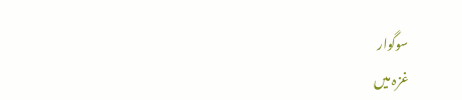سوگوار
غزہ میں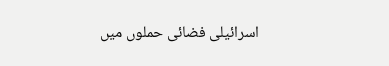اسرائیلی فضائی حملوں میں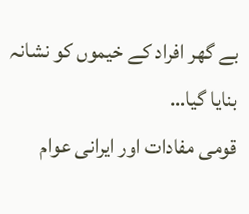بے گھر افراد کے خیموں کو نشانہ بنایا گیا…
قومی مفادات اور ایرانی عوام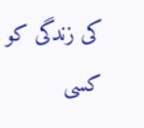کی زندگی کو کسی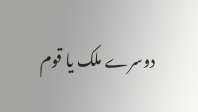دوسرے ملک یا قوم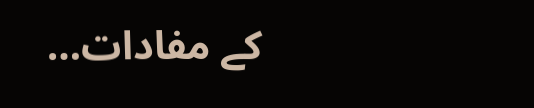کے مفادات…